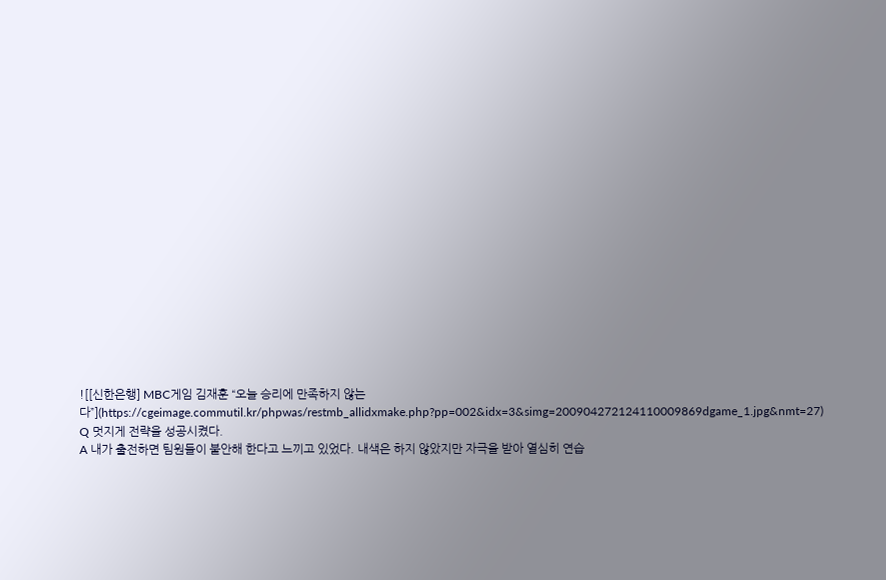![[신한은행] MBC게임 김재훈 “오늘 승리에 만족하지 않는다”](https://cgeimage.commutil.kr/phpwas/restmb_allidxmake.php?pp=002&idx=3&simg=200904272124110009869dgame_1.jpg&nmt=27)
Q 멋지게 전략을 성공시켰다.
A 내가 출전하면 팀원들이 불안해 한다고 느끼고 있었다. 내색은 하지 않았지만 자극을 받아 열심히 연습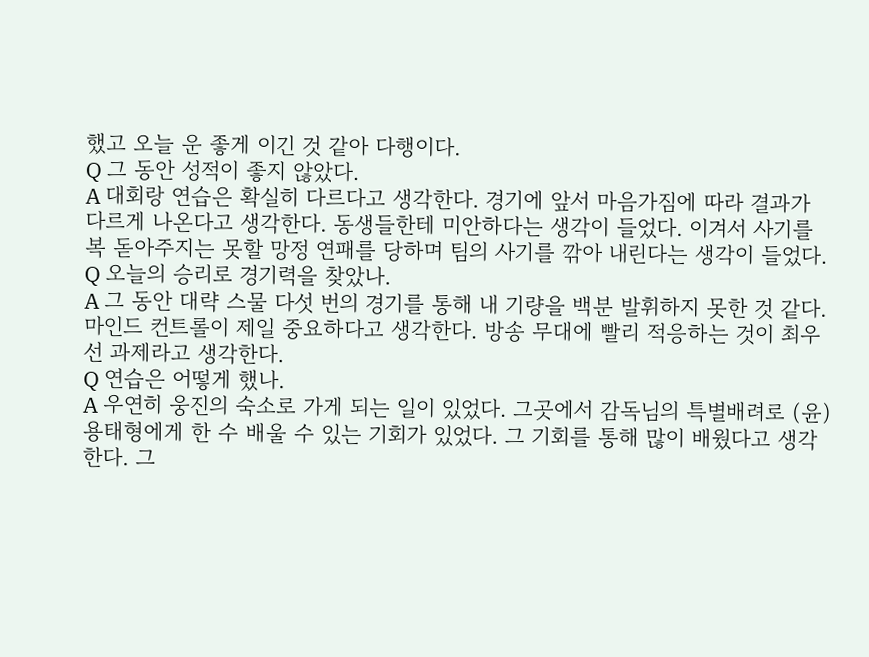했고 오늘 운 좋게 이긴 것 같아 다행이다.
Q 그 동안 성적이 좋지 않았다.
A 대회랑 연습은 확실히 다르다고 생각한다. 경기에 앞서 마음가짐에 따라 결과가 다르게 나온다고 생각한다. 동생들한테 미안하다는 생각이 들었다. 이겨서 사기를 복 돋아주지는 못할 망정 연패를 당하며 팀의 사기를 깎아 내린다는 생각이 들었다.
Q 오늘의 승리로 경기력을 찾았나.
A 그 동안 대략 스물 다섯 번의 경기를 통해 내 기량을 백분 발휘하지 못한 것 같다. 마인드 컨트롤이 제일 중요하다고 생각한다. 방송 무대에 빨리 적응하는 것이 최우선 과제라고 생각한다.
Q 연습은 어떻게 했나.
A 우연히 웅진의 숙소로 가게 되는 일이 있었다. 그곳에서 감독님의 특별배려로 (윤)용태형에게 한 수 배울 수 있는 기회가 있었다. 그 기회를 통해 많이 배웠다고 생각한다. 그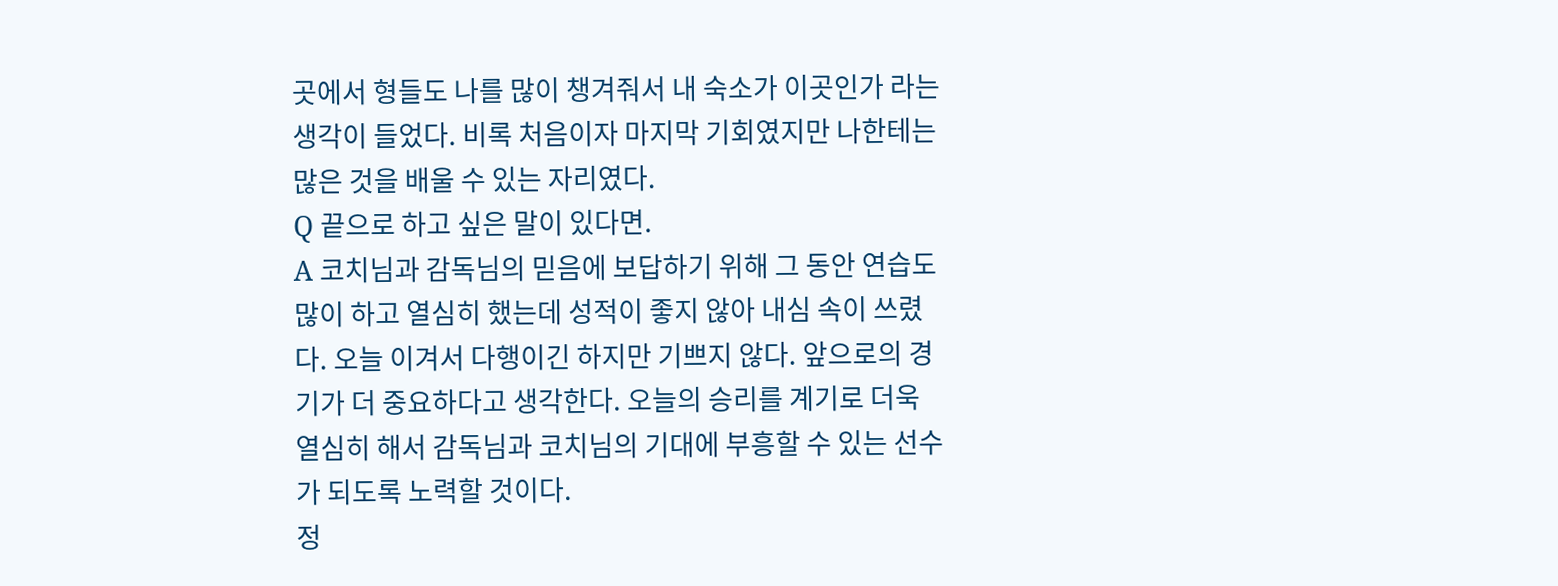곳에서 형들도 나를 많이 챙겨줘서 내 숙소가 이곳인가 라는 생각이 들었다. 비록 처음이자 마지막 기회였지만 나한테는 많은 것을 배울 수 있는 자리였다.
Q 끝으로 하고 싶은 말이 있다면.
A 코치님과 감독님의 믿음에 보답하기 위해 그 동안 연습도 많이 하고 열심히 했는데 성적이 좋지 않아 내심 속이 쓰렸다. 오늘 이겨서 다행이긴 하지만 기쁘지 않다. 앞으로의 경기가 더 중요하다고 생각한다. 오늘의 승리를 계기로 더욱 열심히 해서 감독님과 코치님의 기대에 부흥할 수 있는 선수가 되도록 노력할 것이다.
정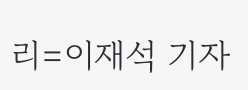리=이재석 기자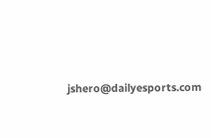jshero@dailyesports.com